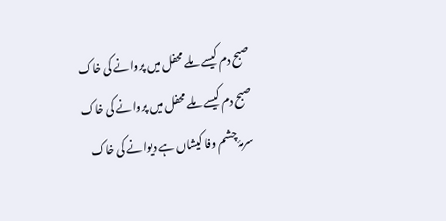صبح دم کیسے ملے محفل میں پروانے کی خاک
صبح دم کیسے ملے محفل میں پروانے کی خاک
سرمۂ چشم وفا کیشاں ہے دیوانے کی خاک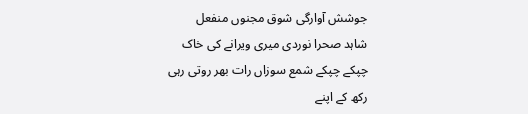جوشش آوارگی شوق مجنوں منفعل
شاہد صحرا نوردی میری ویرانے کی خاک
چپکے چپکے شمع سوزاں رات بھر روتی رہی
رکھ کے اپنے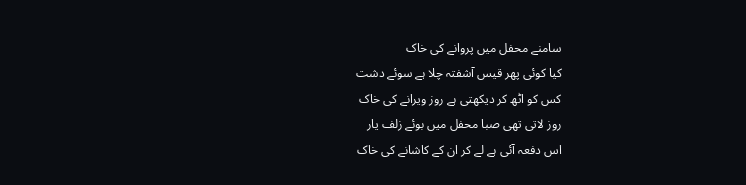سامنے محفل میں پروانے کی خاک
کیا کوئی پھر قیس آشفتہ چلا ہے سوئے دشت
کس کو اٹھ کر دیکھتی ہے روز ویرانے کی خاک
روز لاتی تھی صبا محفل میں بوئے زلف یار
اس دفعہ آئی ہے لے کر ان کے کاشانے کی خاک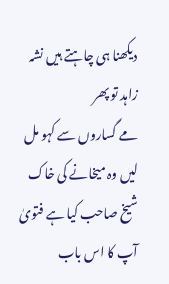دیکھنا ہی چاہتے ہیں نشہ زاہد تو پھر
مے گساروں سے کہو مل لیں وہ میخانے کی خاک
شیخ صاحب کیا ہے فتویٰ آپ کا اس باب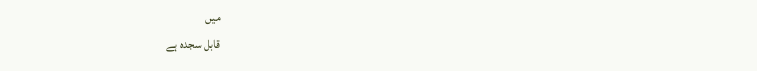میں
قابل سجدہ ہے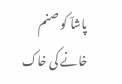پاشاؔ کو صنم خانے کی خاک